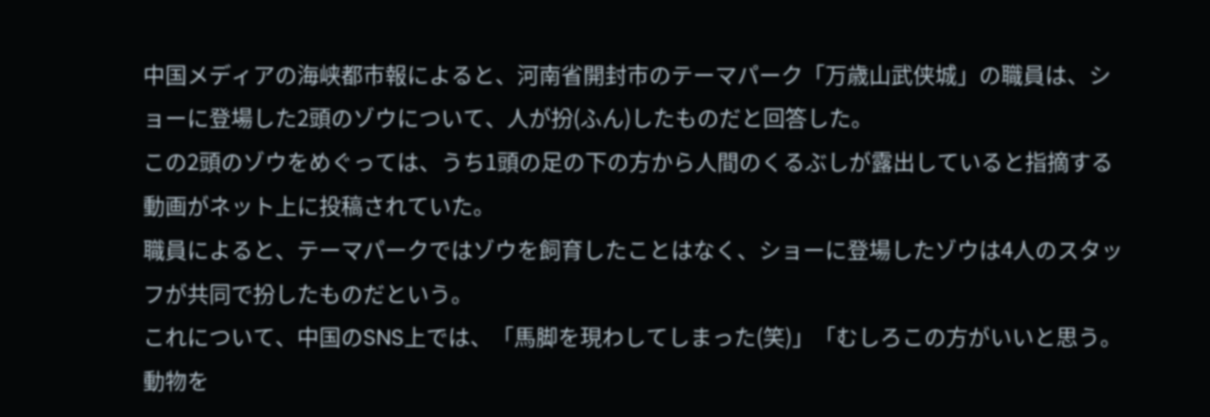中国メディアの海峡都市報によると、河南省開封市のテーマパーク「万歳山武侠城」の職員は、ショーに登場した2頭のゾウについて、人が扮(ふん)したものだと回答した。
この2頭のゾウをめぐっては、うち1頭の足の下の方から人間のくるぶしが露出していると指摘する動画がネット上に投稿されていた。
職員によると、テーマパークではゾウを飼育したことはなく、ショーに登場したゾウは4人のスタッフが共同で扮したものだという。
これについて、中国のSNS上では、「馬脚を現わしてしまった(笑)」「むしろこの方がいいと思う。動物を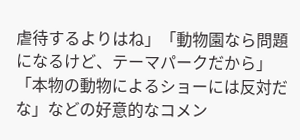虐待するよりはね」「動物園なら問題になるけど、テーマパークだから」「本物の動物によるショーには反対だな」などの好意的なコメン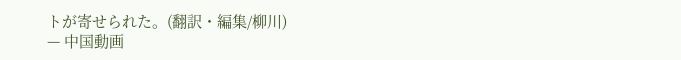トが寄せられた。(翻訳・編集/柳川)
— 中国動画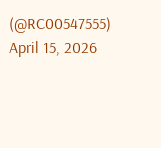(@RC00547555) April 15, 2026